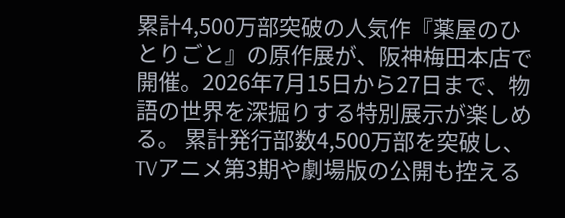累計4,500万部突破の人気作『薬屋のひとりごと』の原作展が、阪神梅田本店で開催。2026年7月15日から27日まで、物語の世界を深掘りする特別展示が楽しめる。 累計発行部数4,500万部を突破し、TVアニメ第3期や劇場版の公開も控える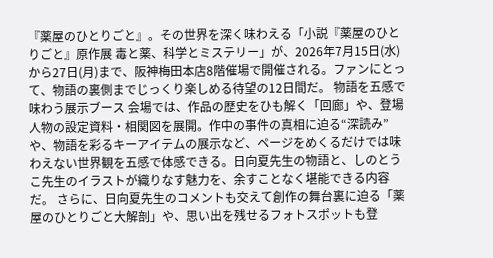『薬屋のひとりごと』。その世界を深く味わえる「小説『薬屋のひとりごと』原作展 毒と薬、科学とミステリー」が、2026年7月15日(水)から27日(月)まで、阪神梅田本店8階催場で開催される。ファンにとって、物語の裏側までじっくり楽しめる待望の12日間だ。 物語を五感で味わう展示ブース 会場では、作品の歴史をひも解く「回廊」や、登場人物の設定資料・相関図を展開。作中の事件の真相に迫る“深読み”や、物語を彩るキーアイテムの展示など、ページをめくるだけでは味わえない世界観を五感で体感できる。日向夏先生の物語と、しのとうこ先生のイラストが織りなす魅力を、余すことなく堪能できる内容だ。 さらに、日向夏先生のコメントも交えて創作の舞台裏に迫る「薬屋のひとりごと大解剖」や、思い出を残せるフォトスポットも登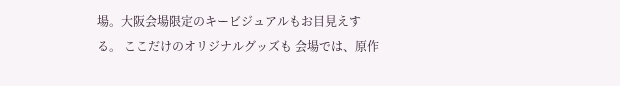場。大阪会場限定のキービジュアルもお目見えする。 ここだけのオリジナルグッズも 会場では、原作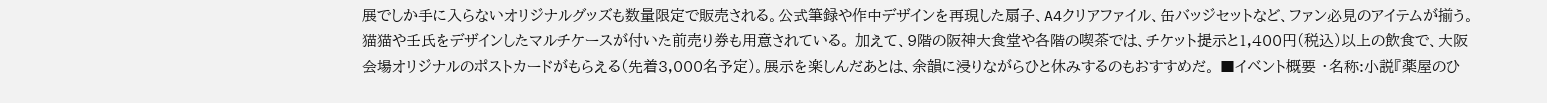展でしか手に入らないオリジナルグッズも数量限定で販売される。公式筆録や作中デザインを再現した扇子、A4クリアファイル、缶バッジセットなど、ファン必見のアイテムが揃う。猫猫や壬氏をデザインしたマルチケースが付いた前売り券も用意されている。 加えて、9階の阪神大食堂や各階の喫茶では、チケット提示と1,400円(税込)以上の飲食で、大阪会場オリジナルのポストカードがもらえる(先着3,000名予定)。展示を楽しんだあとは、余韻に浸りながらひと休みするのもおすすめだ。 ■イベント概要 ・名称:小説『薬屋のひ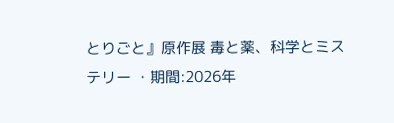とりごと』原作展 毒と薬、科学とミステリー ・期間:2026年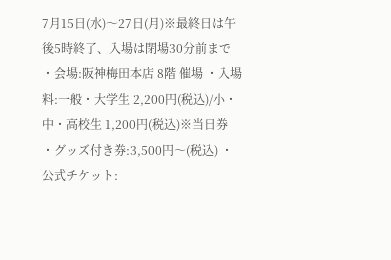7月15日(水)〜27日(月)※最終日は午後5時終了、入場は閉場30分前まで ・会場:阪神梅田本店 8階 催場 ・入場料:一般・大学生 2,200円(税込)/小・中・高校生 1,200円(税込)※当日券 ・グッズ付き券:3,500円〜(税込) ・公式チケット: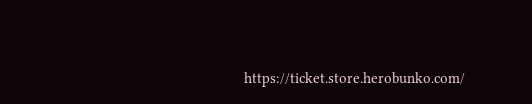https://ticket.store.herobunko.com/